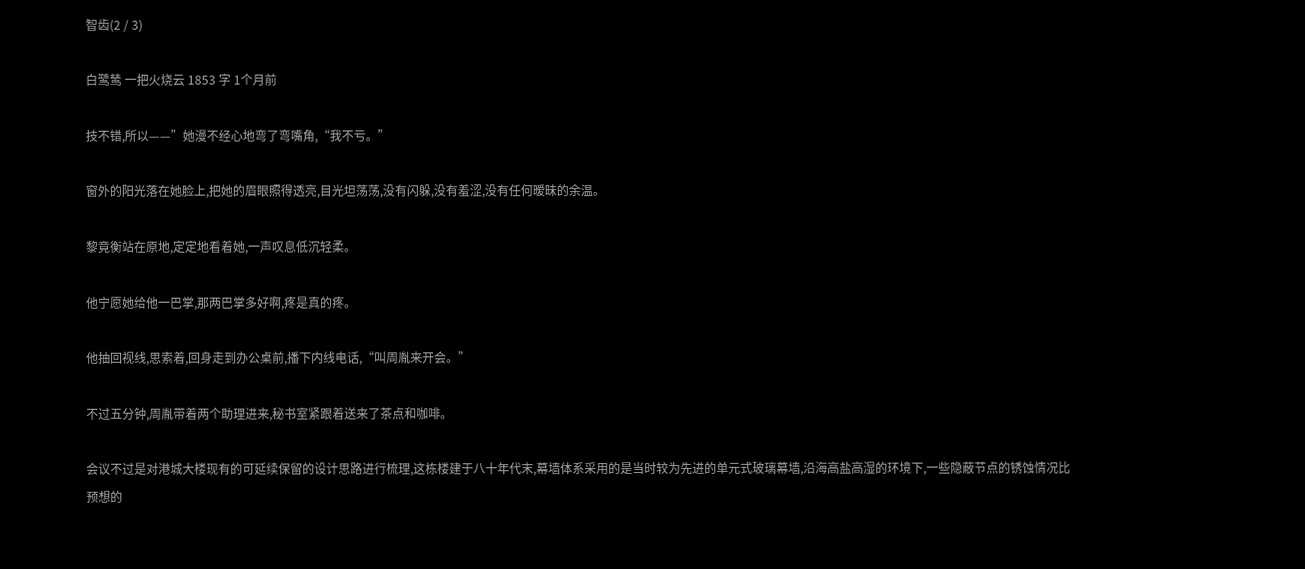智齿(2 / 3)

白鹭鸶 一把火烧云 1853 字 1个月前

技不错,所以——”她漫不经心地弯了弯嘴角,“我不亏。”

窗外的阳光落在她脸上,把她的眉眼照得透亮,目光坦荡荡,没有闪躲,没有羞涩,没有任何暧昧的余温。

黎竟衡站在原地,定定地看着她,一声叹息低沉轻柔。

他宁愿她给他一巴掌,那两巴掌多好啊,疼是真的疼。

他抽回视线,思索着,回身走到办公桌前,播下内线电话,“叫周胤来开会。”

不过五分钟,周胤带着两个助理进来,秘书室紧跟着送来了茶点和咖啡。

会议不过是对港城大楼现有的可延续保留的设计思路进行梳理,这栋楼建于八十年代末,幕墙体系采用的是当时较为先进的单元式玻璃幕墙,沿海高盐高湿的环境下,一些隐蔽节点的锈蚀情况比预想的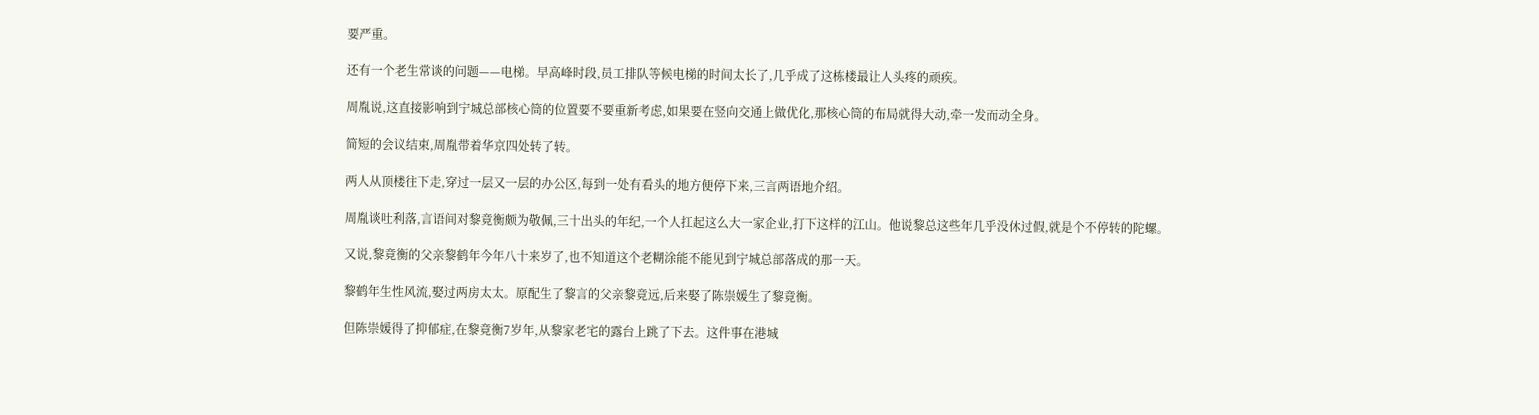要严重。

还有一个老生常谈的问题——电梯。早高峰时段,员工排队等候电梯的时间太长了,几乎成了这栋楼最让人头疼的顽疾。

周胤说,这直接影响到宁城总部核心筒的位置要不要重新考虑,如果要在竖向交通上做优化,那核心筒的布局就得大动,牵一发而动全身。

简短的会议结束,周胤带着华京四处转了转。

两人从顶楼往下走,穿过一层又一层的办公区,每到一处有看头的地方便停下来,三言两语地介绍。

周胤谈吐利落,言语间对黎竟衡颇为敬佩,三十出头的年纪,一个人扛起这么大一家企业,打下这样的江山。他说黎总这些年几乎没休过假,就是个不停转的陀螺。

又说,黎竟衡的父亲黎鹤年今年八十来岁了,也不知道这个老糊涂能不能见到宁城总部落成的那一天。

黎鹤年生性风流,娶过两房太太。原配生了黎言的父亲黎竟远,后来娶了陈崇媛生了黎竟衡。

但陈崇媛得了抑郁症,在黎竟衡7岁年,从黎家老宅的露台上跳了下去。这件事在港城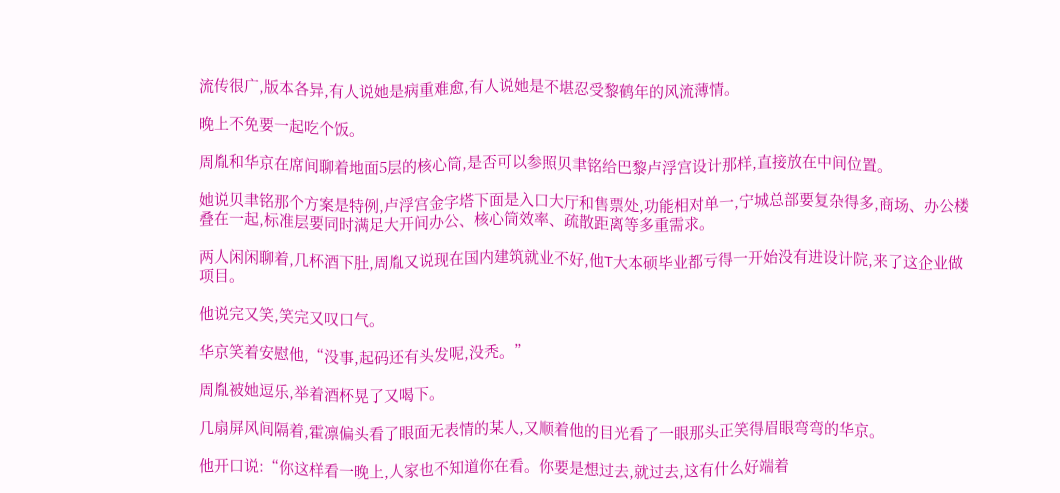流传很广,版本各异,有人说她是病重难愈,有人说她是不堪忍受黎鹤年的风流薄情。

晚上不免要一起吃个饭。

周胤和华京在席间聊着地面5层的核心筒,是否可以参照贝聿铭给巴黎卢浮宫设计那样,直接放在中间位置。

她说贝聿铭那个方案是特例,卢浮宫金字塔下面是入口大厅和售票处,功能相对单一,宁城总部要复杂得多,商场、办公楼叠在一起,标准层要同时满足大开间办公、核心筒效率、疏散距离等多重需求。

两人闲闲聊着,几杯酒下肚,周胤又说现在国内建筑就业不好,他T大本硕毕业都亏得一开始没有进设计院,来了这企业做项目。

他说完又笑,笑完又叹口气。

华京笑着安慰他,“没事,起码还有头发呢,没秃。”

周胤被她逗乐,举着酒杯晃了又喝下。

几扇屏风间隔着,霍凛偏头看了眼面无表情的某人,又顺着他的目光看了一眼那头正笑得眉眼弯弯的华京。

他开口说:“你这样看一晚上,人家也不知道你在看。你要是想过去,就过去,这有什么好端着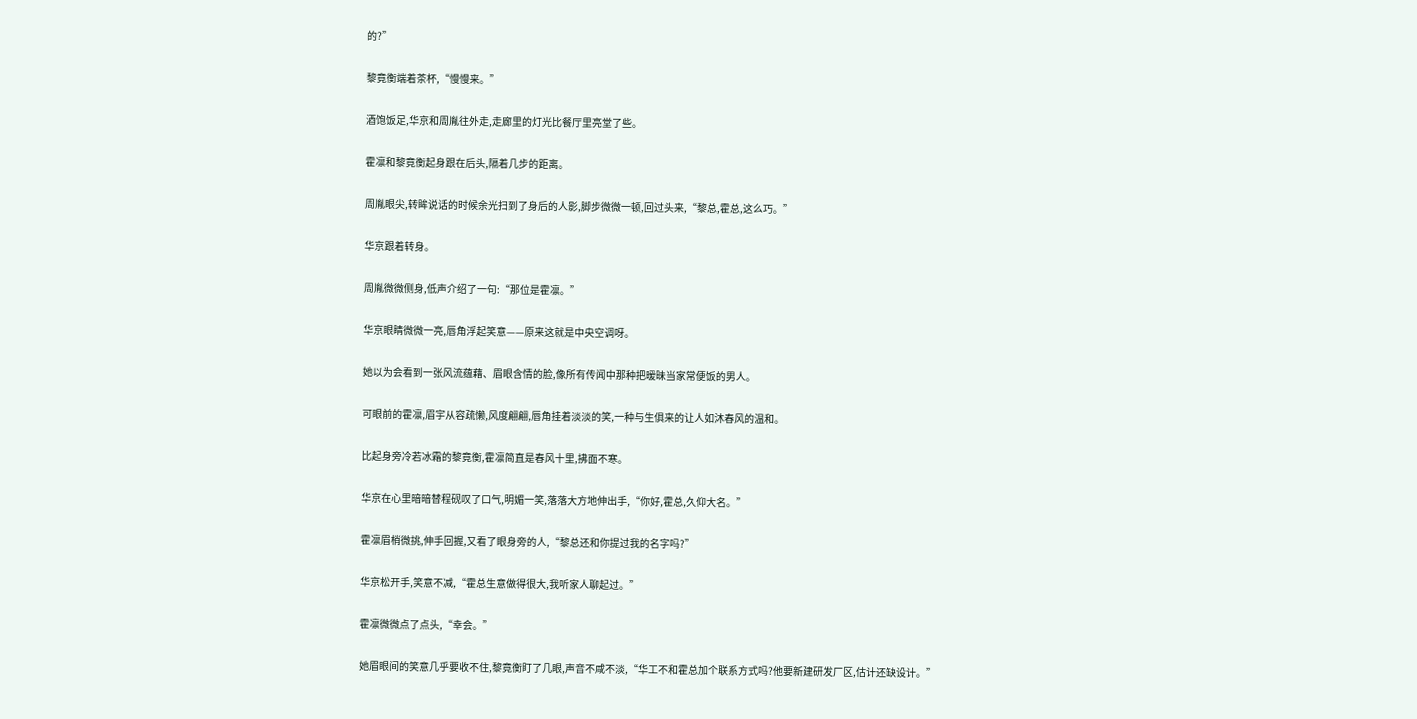的?”

黎竟衡端着茶杯,“慢慢来。”

酒饱饭足,华京和周胤往外走,走廊里的灯光比餐厅里亮堂了些。

霍凛和黎竟衡起身跟在后头,隔着几步的距离。

周胤眼尖,转眸说话的时候余光扫到了身后的人影,脚步微微一顿,回过头来,“黎总,霍总,这么巧。”

华京跟着转身。

周胤微微侧身,低声介绍了一句:“那位是霍凛。”

华京眼睛微微一亮,唇角浮起笑意——原来这就是中央空调呀。

她以为会看到一张风流蕴藉、眉眼含情的脸,像所有传闻中那种把暧昧当家常便饭的男人。

可眼前的霍凛,眉宇从容疏懒,风度翩翩,唇角挂着淡淡的笑,一种与生俱来的让人如沐春风的温和。

比起身旁冷若冰霜的黎竟衡,霍凛简直是春风十里,拂面不寒。

华京在心里暗暗替程砚叹了口气,明媚一笑,落落大方地伸出手,“你好,霍总,久仰大名。”

霍凛眉梢微挑,伸手回握,又看了眼身旁的人,“黎总还和你提过我的名字吗?”

华京松开手,笑意不减,“霍总生意做得很大,我听家人聊起过。”

霍凛微微点了点头,“幸会。”

她眉眼间的笑意几乎要收不住,黎竟衡盯了几眼,声音不咸不淡,“华工不和霍总加个联系方式吗?他要新建研发厂区,估计还缺设计。”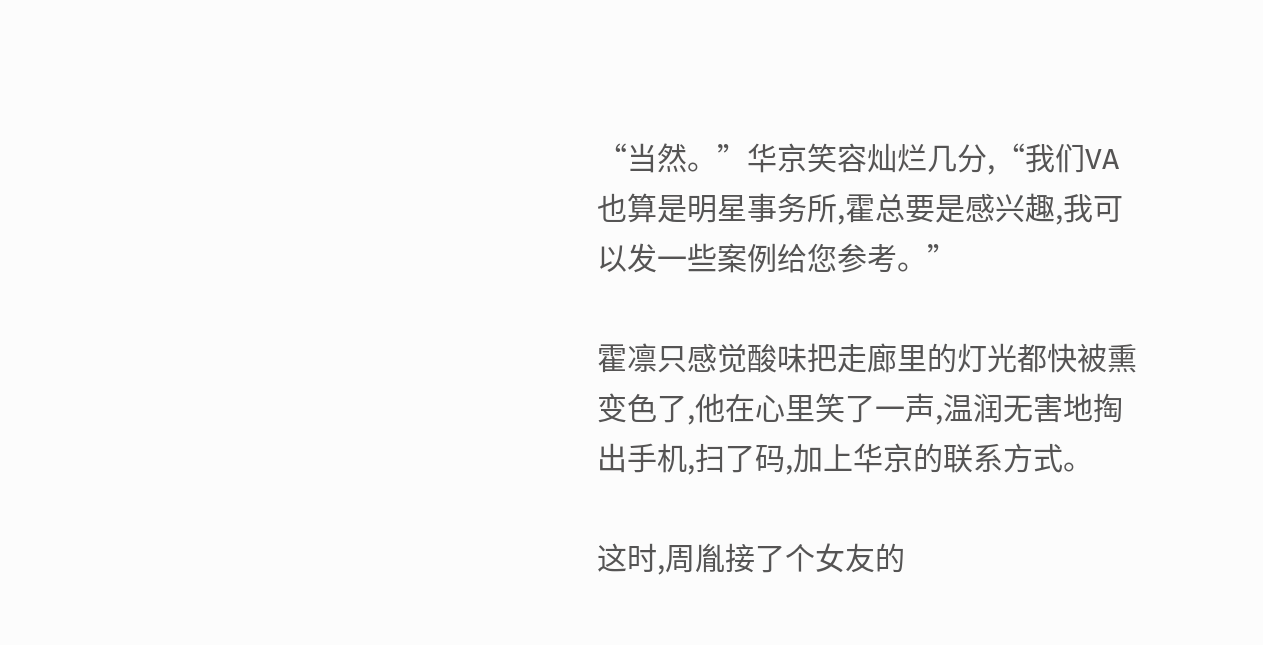“当然。”华京笑容灿烂几分,“我们VA也算是明星事务所,霍总要是感兴趣,我可以发一些案例给您参考。”

霍凛只感觉酸味把走廊里的灯光都快被熏变色了,他在心里笑了一声,温润无害地掏出手机,扫了码,加上华京的联系方式。

这时,周胤接了个女友的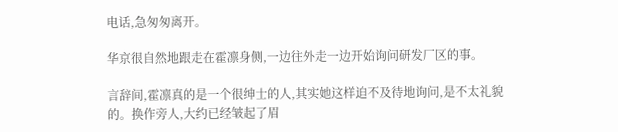电话,急匆匆离开。

华京很自然地跟走在霍凛身侧,一边往外走一边开始询问研发厂区的事。

言辞间,霍凛真的是一个很绅士的人,其实她这样迫不及待地询问,是不太礼貌的。换作旁人,大约已经皱起了眉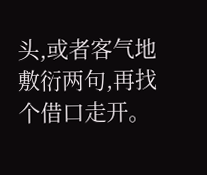头,或者客气地敷衍两句,再找个借口走开。